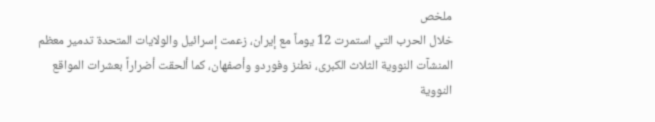ملخص
خلال الحرب التي استمرت 12 يوماً مع إيران، زعمت إسرائيل والولايات المتحدة تدمير معظم المنشآت النووية الثلاث الكبرى، نطنز وفوردو وأصفهان، كما ألحقت أضراراً بعشرات المواقع النووية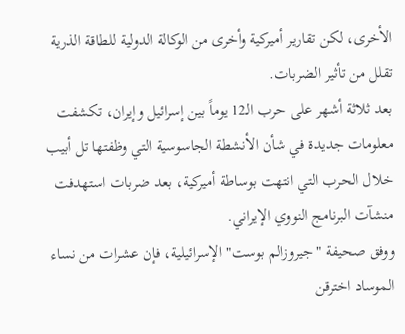الأخرى، لكن تقارير أميركية وأخرى من الوكالة الدولية للطاقة الذرية تقلل من تأثير الضربات.
بعد ثلاثة أشهر على حرب الـ12 يوماً بين إسرائيل وإيران، تكشفت معلومات جديدة في شأن الأنشطة الجاسوسية التي وظفتها تل أبيب خلال الحرب التي انتهت بوساطة أميركية، بعد ضربات استهدفت منشآت البرنامج النووي الإيراني.
ووفق صحيفة "جيروزالم بوست" الإسرائيلية، فإن عشرات من نساء الموساد اخترقن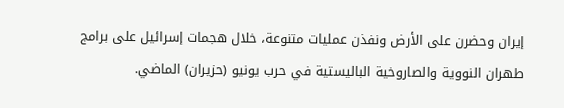إيران وحضرن على الأرض ونفذن عمليات متنوعة، خلال هجمات إسرائيل على برامج طهران النووية والصاروخية الباليستية في حرب يونيو (حزيران) الماضي.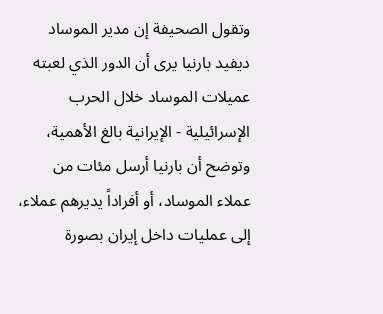وتقول الصحيفة إن مدير الموساد ديفيد بارنيا يرى أن الدور الذي لعبته عميلات الموساد خلال الحرب الإسرائيلية - الإيرانية بالغ الأهمية، وتوضح أن بارنيا أرسل مئات من عملاء الموساد، أو أفراداً يديرهم عملاء، إلى عمليات داخل إيران بصورة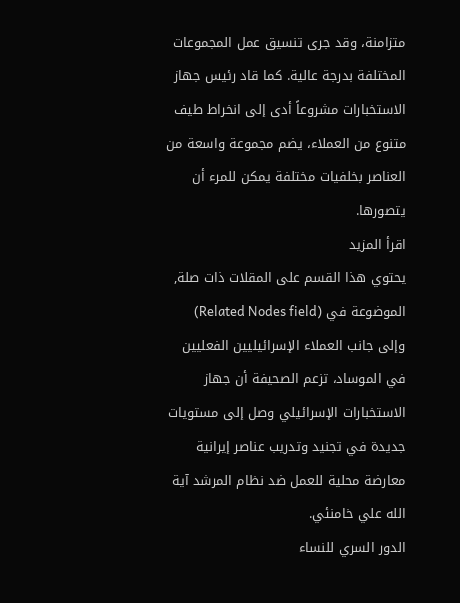متزامنة، وقد جرى تنسيق عمل المجموعات المختلفة بدرجة عالية. كما قاد رئيس جهاز الاستخبارات مشروعاً أدى إلى انخراط طيف متنوع من العملاء، يضم مجموعة واسعة من العناصر بخلفيات مختلفة يمكن للمرء أن يتصورها.
اقرأ المزيد
يحتوي هذا القسم على المقلات ذات صلة, الموضوعة في (Related Nodes field)
وإلى جانب العملاء الإسرائيليين الفعليين في الموساد، تزعم الصحيفة أن جهاز الاستخبارات الإسرائيلي وصل إلى مستويات جديدة في تجنيد وتدريب عناصر إيرانية معارضة محلية للعمل ضد نظام المرشد آية الله علي خامنئي.
الدور السري للنساء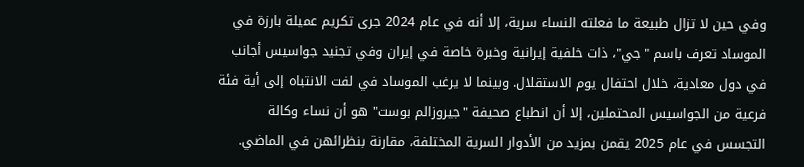وفي حين لا تزال طبيعة ما فعلته النساء سرية، إلا أنه في عام 2024 جرى تكريم عميلة بارزة في الموساد تعرف باسم "جي"، ذات خلفية إيرانية وخبرة خاصة في إيران وفي تجنيد جواسيس أجانب في دول معادية، خلال احتفال يوم الاستقلال. وبينما لا يرغب الموساد في لفت الانتباه إلى أية فئة فرعية من الجواسيس المحتملين، إلا أن انطباع صحيفة "جيروزالم بوست" هو أن نساء وكالة التجسس في عام 2025 يقمن بمزيد من الأدوار السرية المختلفة، مقارنة بنظرائهن في الماضي.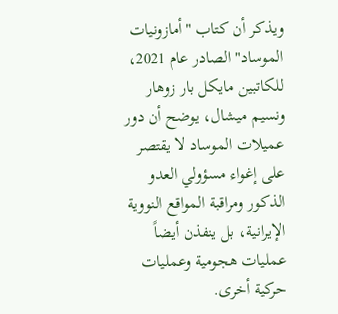ويذكر أن كتاب "أمازونيات الموساد" الصادر عام 2021، للكاتبين مايكل بار زوهار ونسيم ميشال، يوضح أن دور عميلات الموساد لا يقتصر على إغواء مسؤولي العدو الذكور ومراقبة المواقع النووية الإيرانية، بل ينفذن أيضاً عمليات هجومية وعمليات حركية أخرى.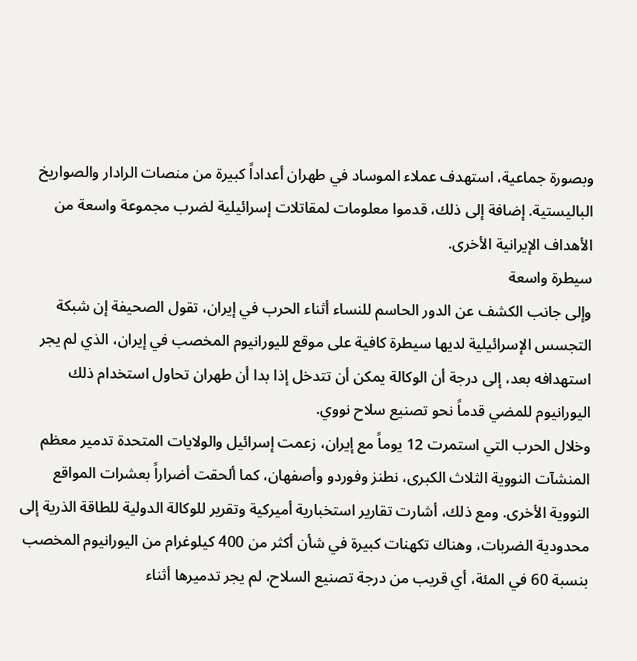وبصورة جماعية، استهدف عملاء الموساد في طهران أعداداً كبيرة من منصات الرادار والصواريخ الباليستية. إضافة إلى ذلك، قدموا معلومات لمقاتلات إسرائيلية لضرب مجموعة واسعة من الأهداف الإيرانية الأخرى.
سيطرة واسعة
وإلى جانب الكشف عن الدور الحاسم للنساء أثناء الحرب في إيران، تقول الصحيفة إن شبكة التجسس الإسرائيلية لديها سيطرة كافية على موقع لليورانيوم المخصب في إيران، الذي لم يجر استهدافه بعد، إلى درجة أن الوكالة يمكن أن تتدخل إذا بدا أن طهران تحاول استخدام ذلك اليورانيوم للمضي قدماً نحو تصنيع سلاح نووي.
وخلال الحرب التي استمرت 12 يوماً مع إيران، زعمت إسرائيل والولايات المتحدة تدمير معظم المنشآت النووية الثلاث الكبرى، نطنز وفوردو وأصفهان، كما ألحقت أضراراً بعشرات المواقع النووية الأخرى. ومع ذلك، أشارت تقارير استخبارية أميركية وتقرير للوكالة الدولية للطاقة الذرية إلى محدودية الضربات، وهناك تكهنات كبيرة في شأن أكثر من 400 كيلوغرام من اليورانيوم المخصب بنسبة 60 في المئة، أي قريب من درجة تصنيع السلاح، لم يجر تدميرها أثناء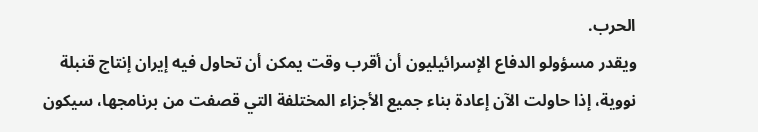الحرب.
ويقدر مسؤولو الدفاع الإسرائيليون أن أقرب وقت يمكن أن تحاول فيه إيران إنتاج قنبلة نووية، إذا حاولت الآن إعادة بناء جميع الأجزاء المختلفة التي قصفت من برنامجها، سيكون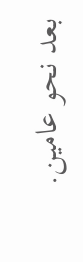بعد نحو عامين.